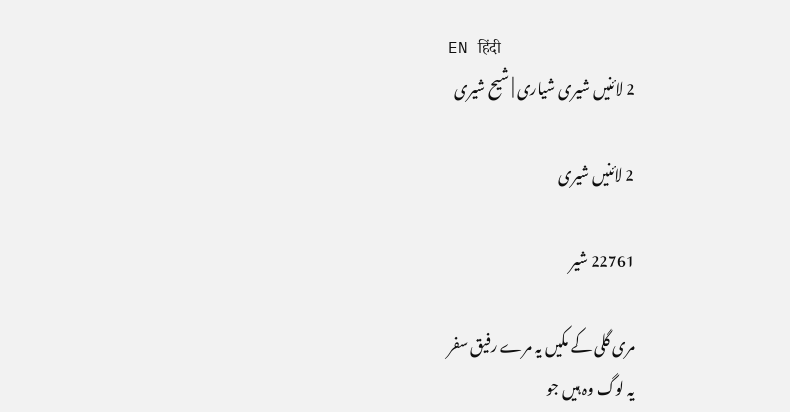EN हिंदी
2 لائنیں شیری شیاری | شیح شیری

2 لائنیں شیری

22761 شیر

مری گلی کے مکیں یہ مرے رفیق سفر
یہ لوگ وہ ہیں جو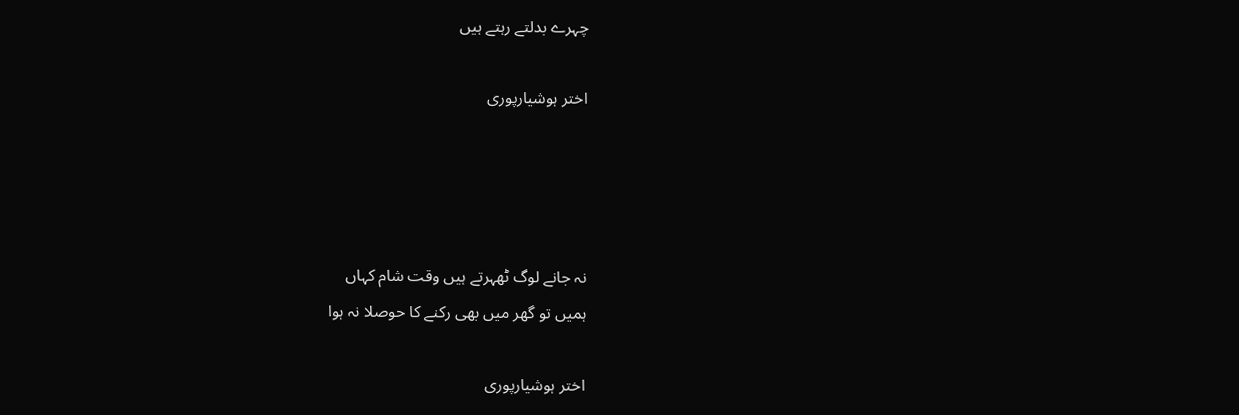چہرے بدلتے رہتے ہیں

اختر ہوشیارپوری




نہ جانے لوگ ٹھہرتے ہیں وقت شام کہاں
ہمیں تو گھر میں بھی رکنے کا حوصلا نہ ہوا

اختر ہوشیارپوری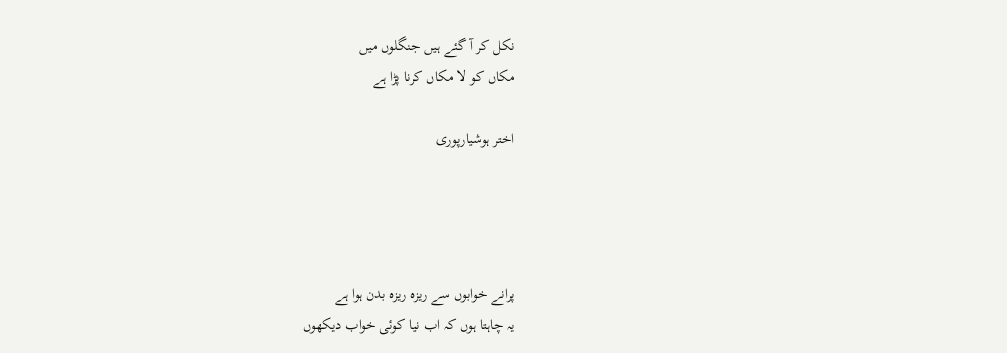نکل کر آ گئے ہیں جنگلوں میں
مکاں کو لا مکاں کرنا پڑا ہے

اختر ہوشیارپوری




پرانے خوابوں سے ریزہ ریزہ بدن ہوا ہے
یہ چاہتا ہوں کہ اب نیا کوئی خواب دیکھوں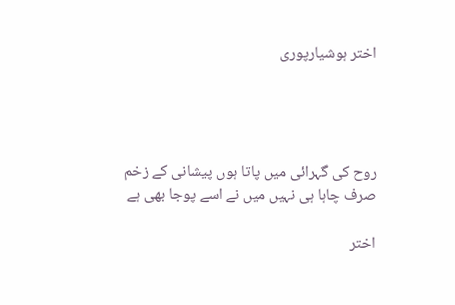اختر ہوشیارپوری




روح کی گہرائی میں پاتا ہوں پیشانی کے زخم
صرف چاہا ہی نہیں میں نے اسے پوجا بھی ہے

اختر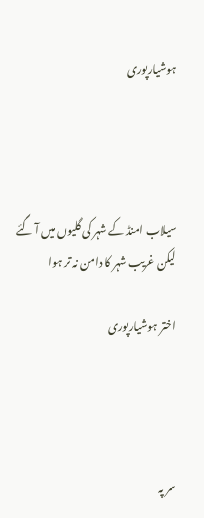ہوشیارپوری




سیلاب امنڈ کے شہر کی گلیوں میں آ گئے
لیکن غریب شہر کا دامن نہ تر ہوا

اختر ہوشیارپوری




سر پہ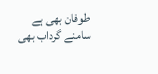طوفان بھی ہے سامنے گرداب بھی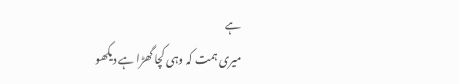ہے
میری ہمت کہ وہی کچا گھڑا ہے دیکھو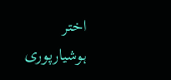اختر ہوشیارپوری